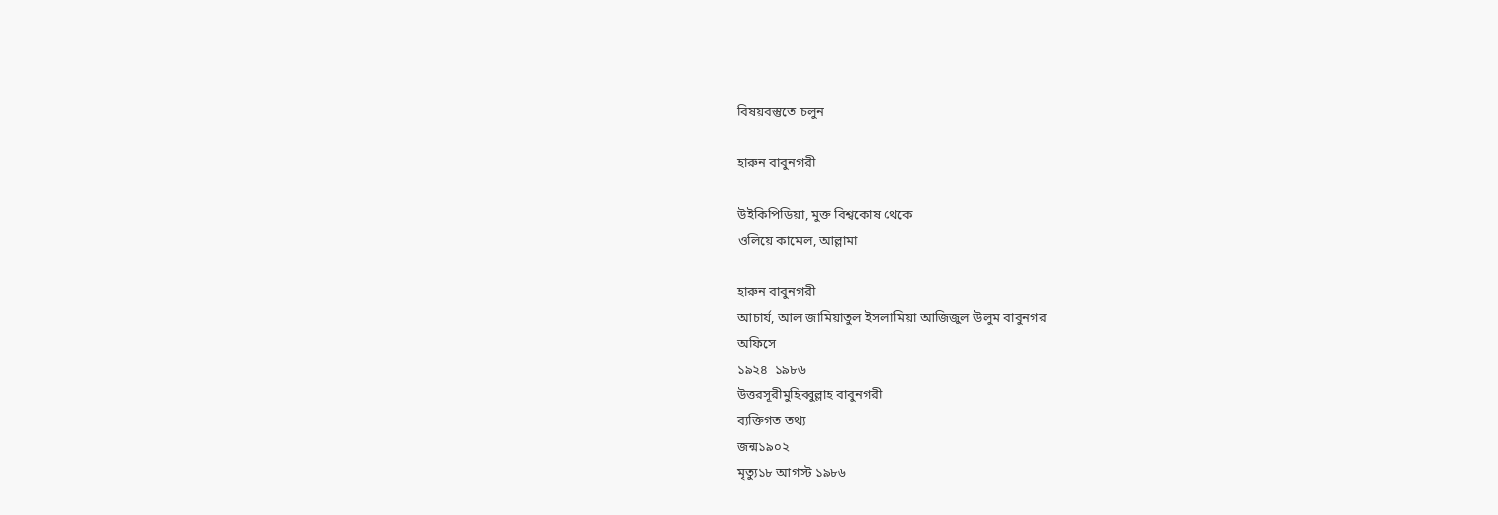বিষয়বস্তুতে চলুন

হারুন বাবুনগরী

উইকিপিডিয়া, মুক্ত বিশ্বকোষ থেকে
ওলিয়ে কামেল, আল্লামা

হারুন বাবুনগরী
আচার্য, আল জামিয়াতুল ইসলামিয়া আজিজুল উলুম বাবুনগর
অফিসে
১৯২৪  ১৯৮৬
উত্তরসূরীমুহিব্বুল্লাহ বাবুনগরী
ব্যক্তিগত তথ্য
জন্ম১৯০২
মৃত্যু১৮ আগস্ট ১৯৮৬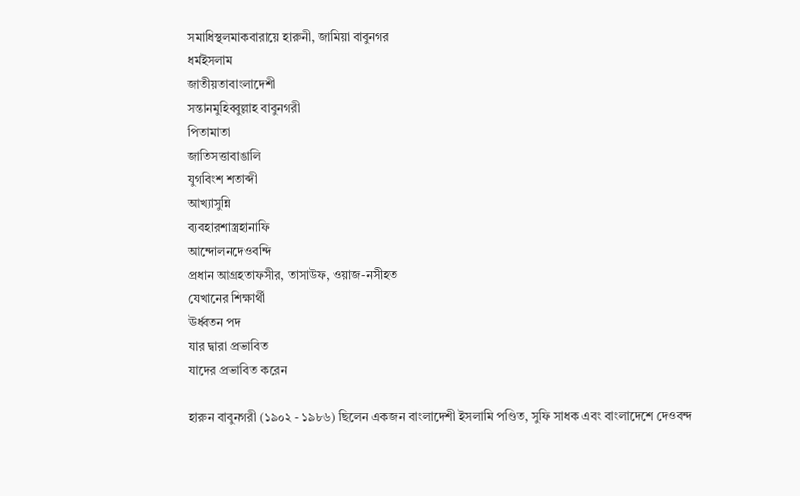সমাধিস্থলমাকবারায়ে হারুনী, জামিয়া বাবুনগর
ধর্মইসলাম
জাতীয়তাবাংলাদেশী
সন্তানমুহিব্বুল্লাহ বাবুনগরী
পিতামাতা
জাতিসত্তাবাঙালি
যুগবিংশ শতাব্দী
আখ্যাসুন্নি
ব্যবহারশাস্ত্রহানাফি
আন্দোলনদেওবন্দি
প্রধান আগ্রহতাফসীর, তাসাউফ, ওয়াজ-নসীহত
যেখানের শিক্ষার্থী
ঊর্ধ্বতন পদ
যার দ্বারা প্রভাবিত
যাদের প্রভাবিত করেন

হারুন বাবুনগরী (১৯০২ - ১৯৮৬) ছিলেন একজন বাংলাদেশী ইসলামি পণ্ডিত, সুফি সাধক এবং বাংলাদেশে দেওবন্দ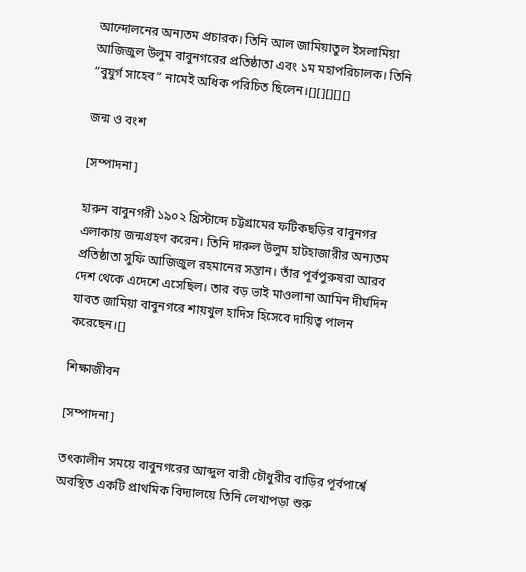আন্দোলনের অন্যতম প্রচারক। তিনি আল জামিয়াতুল ইসলামিয়া আজিজুল উলুম বাবুনগরের প্রতিষ্ঠাতা এবং ১ম মহাপরিচালক। তিনি “বুযুর্গ সাহেব” নামেই অধিক পরিচিত ছিলেন।[][][][][]

জন্ম ও বংশ

[সম্পাদনা]

হারুন বাবুনগরী ১৯০২ খ্রিস্টাব্দে চট্টগ্রামের ফটিকছড়ির বাবুনগর এলাকায় জন্মগ্রহণ করেন। তিনি দারুল উলুম হাটহাজারীর অন্যতম প্রতিষ্ঠাতা সুফি আজিজুল রহমানের সন্তান। তাঁর পূর্বপুরুষরা আরব দেশ থেকে এদেশে এসেছিল। তার বড় ভাই মাওলানা আমিন দীর্ঘদিন যাবত জামিয়া বাবুনগরে শায়খুল হাদিস হিসেবে দায়িত্ব পালন করেছেন।[]

শিক্ষাজীবন

[সম্পাদনা]

তৎকালীন সময়ে বাবুনগরের আব্দুল বারী চৌধুরীর বাড়ির পূর্বপার্শ্বে অবস্থিত একটি প্রাথমিক বিদ্যালয়ে তিনি লেখাপড়া শুরু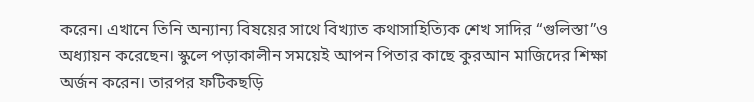করেন। এখানে তিনি অন্যান্য বিষয়ের সাথে বিখ্যাত কথাসাহিত্যিক শেখ সাদির “গুলিস্তা”ও অধ্যায়ন করেছেন। স্কুলে পড়াকালীন সময়েই আপন পিতার কাছে কুরআন মাজিদের শিক্ষা অর্জন করেন। তারপর ফটিকছড়ি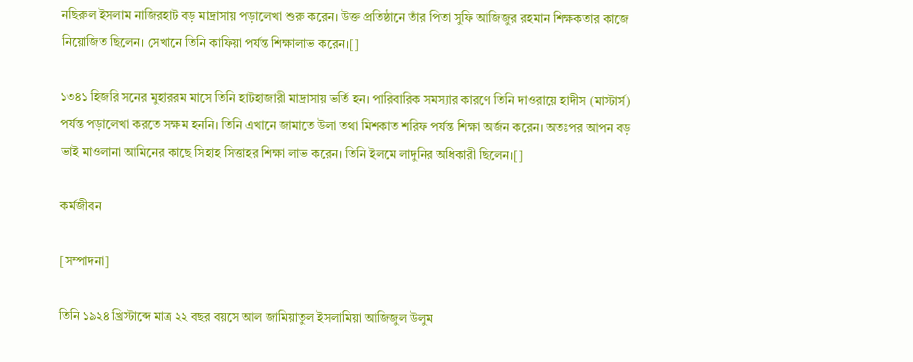নছিরুল ইসলাম নাজিরহাট বড় মাদ্রাসায় পড়ালেখা শুরু করেন। উক্ত প্রতিষ্ঠানে তাঁর পিতা সুফি আজিজুর রহমান শিক্ষকতার কাজে নিয়োজিত ছিলেন। সেখানে তিনি কাফিয়া পর্যন্ত শিক্ষালাভ করেন।[]

১৩৪১ হিজরি সনের মুহাররম মাসে তিনি হাটহাজারী মাদ্রাসায় ভর্তি হন। পারিবারিক সমস্যার কারণে তিনি দাওরায়ে হাদীস (মাস্টার্স) পর্যন্ত পড়ালেখা করতে সক্ষম হননি। তিনি এখানে জামাতে উলা তথা মিশকাত শরিফ পর্যন্ত শিক্ষা অর্জন করেন। অতঃপর আপন বড় ভাই মাওলানা আমিনের কাছে সিহাহ সিত্তাহর শিক্ষা লাভ করেন। তিনি ইলমে লাদুনির অধিকারী ছিলেন।[]

কর্মজীবন

[সম্পাদনা]

তিনি ১৯২৪ খ্রিস্টাব্দে মাত্র ২২ বছর বয়সে আল জামিয়াতুল ইসলামিয়া আজিজুল উলুম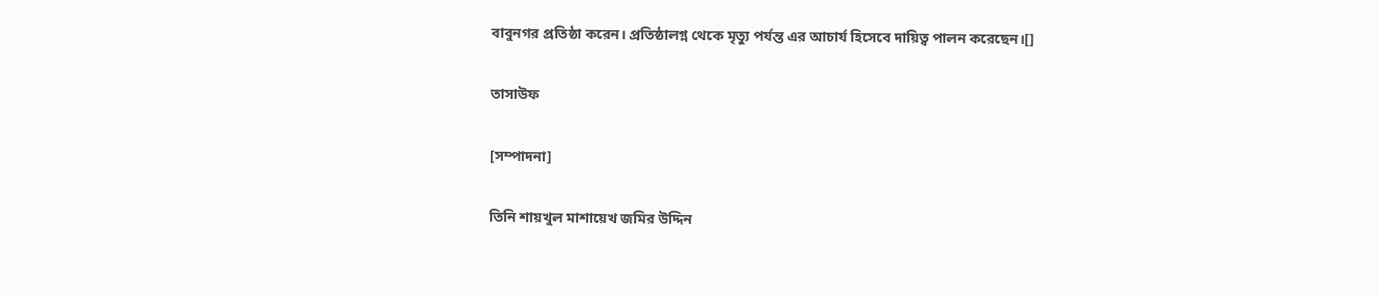বাবুনগর প্রতিষ্ঠা করেন। প্রতিষ্ঠালগ্ন থেকে মৃত্যু পর্যন্ত এর আচার্য হিসেবে দায়িত্ব পালন করেছেন।[]

তাসাউফ

[সম্পাদনা]

তিনি শায়খুল মাশায়েখ জমির উদ্দিন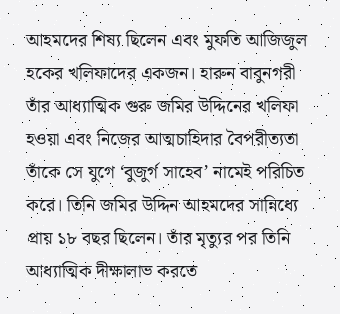আহমদের শিষ্য ছিলেন এবং মুফতি আজিজুল হকের খলিফাদের একজন। হারুন বাবুনগরী তাঁর আধ্যাত্মিক গুরু জমির উদ্দিনের খলিফা হওয়া এবং নিজের আত্মচাহিদার বৈপরীত্যতা তাঁকে সে যুগে ‘বুজুর্গ সাহেব’ নামেই পরিচিত করে। তিনি জমির উদ্দিন আহমদের সান্নিধ্যে প্রায় ১৮ বছর ছিলেন। তাঁর মৃত্যুর পর তিনি আধ্যাত্মিক দীক্ষালাভ করতে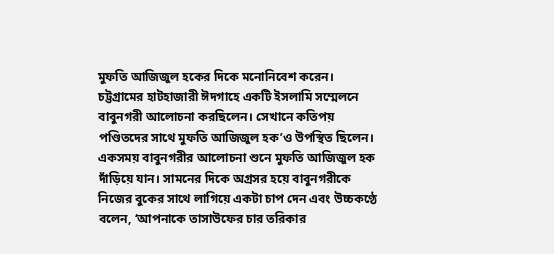মুফতি আজিজুল হকের দিকে মনোনিবেশ করেন। চট্টগ্রামের হাটহাজারী ঈদগাহে একটি ইসলামি সম্মেলনে বাবুনগরী আলোচনা করছিলেন। সেখানে কতিপয় পণ্ডিতদের সাথে মুফতি আজিজুল হক’ও উপস্থিত ছিলেন। একসময় বাবুনগরীর আলোচনা শুনে মুফতি আজিজুল হক দাঁড়িয়ে যান। সামনের দিকে অগ্রসর হয়ে বাবুনগরীকে নিজের বুকের সাথে লাগিয়ে একটা চাপ দেন এবং উচ্চকণ্ঠে বলেন, ‘আপনাকে তাসাউফের চার তরিকার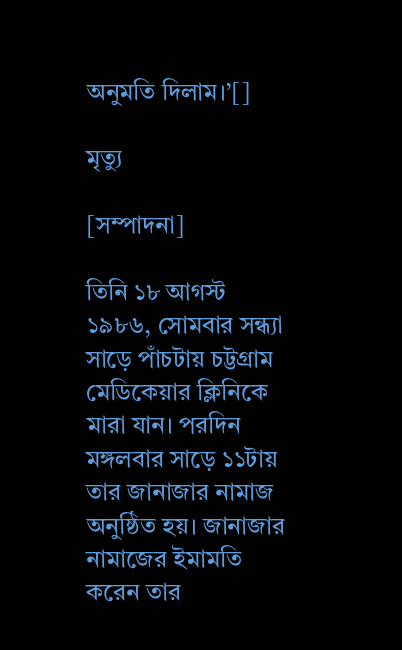অনুমতি দিলাম।’[]

মৃত্যু

[সম্পাদনা]

তিনি ১৮ আগস্ট ১৯৮৬, সোমবার সন্ধ্যা সাড়ে পাঁচটায় চট্টগ্রাম মেডিকেয়ার ক্লিনিকে মারা যান। পরদিন মঙ্গলবার সাড়ে ১১টায় তার জানাজার নামাজ অনুষ্ঠিত হয়। জানাজার নামাজের ইমামতি করেন তার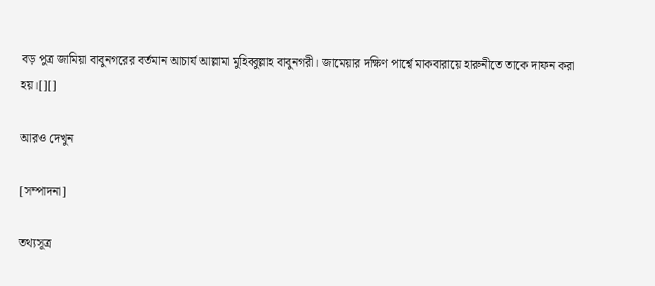বড় পুত্র জামিয়া বাবুনগরের বর্তমান আচার্য আল্লামা মুহিব্বুল্লাহ বাবুনগরী। জামেয়ার দক্ষিণ পার্শ্বে মাকবারায়ে হারুনীতে তাকে দাফন করা হয়।[][]

আরও দেখুন

[সম্পাদনা]

তথ্যসূত্র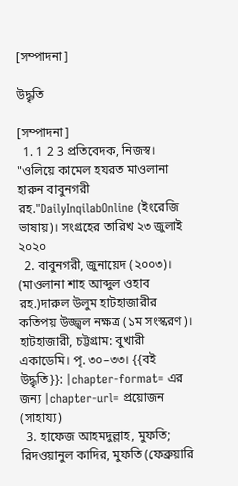[সম্পাদনা]

উদ্ধৃতি

[সম্পাদনা]
  1. 1 2 3 প্রতিবেদক, নিজস্ব। "ওলিয়ে কামেল হযরত মাওলানা হারুন বাবুনগরী রহ."DailyInqilabOnline (ইংরেজি ভাষায়)। সংগ্রহের তারিখ ২৩ জুলাই ২০২০
  2. বাবুনগরী, জুনায়েদ (২০০৩)। (মাওলানা শাহ আব্দুল ওহাব রহ.)দারুল উলুম হাটহাজারীর কতিপয় উজ্জ্বল নক্ষত্র (১ম সংস্করণ)। হাটহাজারী, চট্টগ্রাম: বুখারী একাডেমি। পৃ. ৩০–৩৩। {{বই উদ্ধৃতি}}: |chapter-format= এর জন্য |chapter-url= প্রয়োজন (সাহায্য)
  3. হাফেজ আহমদুল্লাহ, মুফতি; রিদওয়ানুল কাদির, মুফতি (ফেব্রুয়ারি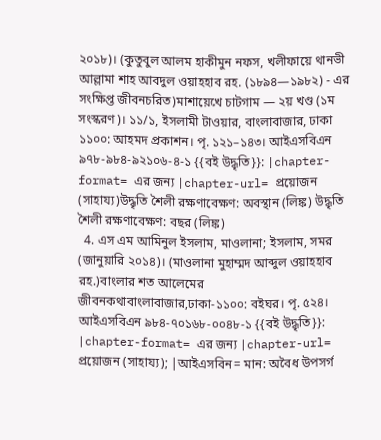২০১৮)। (কুতুবুল আলম হাকীমুন নফস, খলীফায়ে থানভী আল্লামা শাহ আবদুল ওয়াহহাব রহ. (১৮৯৪—১৯৮২) - এর সংক্ষিপ্ত জীবনচরিত)মাশায়েখে চাটগাম — ২য় খণ্ড (১ম সংস্করণ)। ১১/১, ইসলামী টাওয়ার, বাংলাবাজার, ঢাকা ১১০০: আহমদ প্রকাশন। পৃ. ১২১–১৪৩। আইএসবিএন ৯৭৮-৯৮৪-৯২১০৬-৪-১ {{বই উদ্ধৃতি}}: |chapter-format= এর জন্য |chapter-url= প্রয়োজন (সাহায্য)উদ্ধৃতি শৈলী রক্ষণাবেক্ষণ: অবস্থান (লিঙ্ক) উদ্ধৃতি শৈলী রক্ষণাবেক্ষণ: বছর (লিঙ্ক)
  4. এস এম আমিনুল ইসলাম, মাওলানা; ইসলাম, সমর (জানুয়ারি ২০১৪)। (মাওলানা মুহাম্মদ আব্দুল ওয়াহহাব রহ.)বাংলার শত আলেমের জীবনকথাবাংলাবাজার,ঢাকা-১১০০: বইঘর। পৃ. ৫২৪। আইএসবিএন ৯৮৪-৭০১৬৮-০০৪৮-১ {{বই উদ্ধৃতি}}: |chapter-format= এর জন্য |chapter-url= প্রয়োজন (সাহায্য); |আইএসবিন= মান: অবৈধ উপসর্গ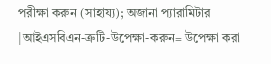পরীক্ষা করুন (সাহায্য); অজানা প্যারামিটার |আইএসবিএন-ত্রুটি-উপেক্ষা-করুন= উপেক্ষা করা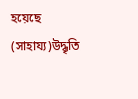হয়েছে (সাহায্য)উদ্ধৃতি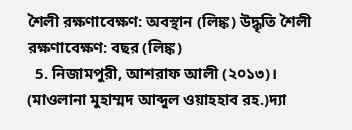শৈলী রক্ষণাবেক্ষণ: অবস্থান (লিঙ্ক) উদ্ধৃতি শৈলী রক্ষণাবেক্ষণ: বছর (লিঙ্ক)
  5. নিজামপুরী, আশরাফ আলী (২০১৩)। (মাওলানা মুহাম্মদ আব্দুল ওয়াহহাব রহ.)দ্যা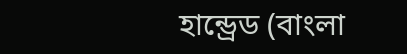হান্ড্রেড (বাংলা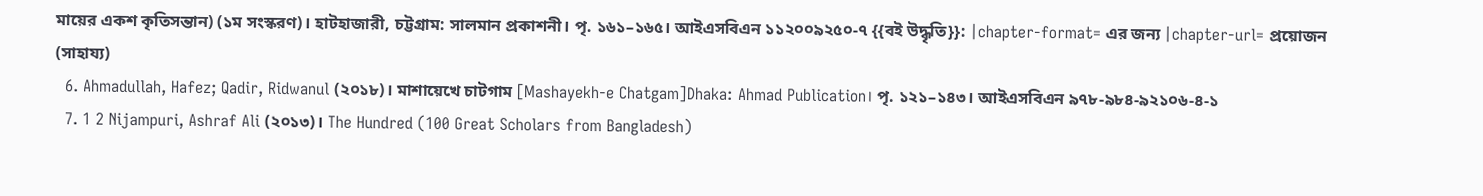মায়ের একশ কৃতিসন্তান) (১ম সংস্করণ)। হাটহাজারী, চট্টগ্রাম: সালমান প্রকাশনী। পৃ. ১৬১–১৬৫। আইএসবিএন ১১২০০৯২৫০-৭ {{বই উদ্ধৃতি}}: |chapter-format= এর জন্য |chapter-url= প্রয়োজন (সাহায্য)
  6. Ahmadullah, Hafez; Qadir, Ridwanul (২০১৮)। মাশায়েখে চাটগাম [Mashayekh-e Chatgam]Dhaka: Ahmad Publication। পৃ. ১২১–১৪৩। আইএসবিএন ৯৭৮-৯৮৪-৯২১০৬-৪-১
  7. 1 2 Nijampuri, Ashraf Ali (২০১৩)। The Hundred (100 Great Scholars from Bangladesh)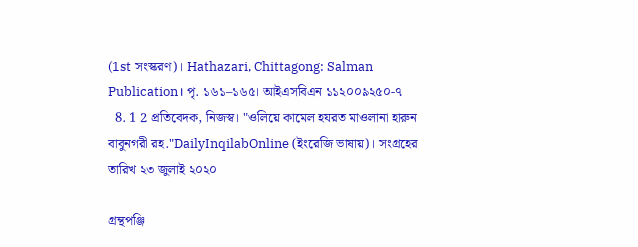(1st সংস্করণ)। Hathazari, Chittagong: Salman Publication। পৃ. ১৬১–১৬৫। আইএসবিএন ১১২০০৯২৫০-৭
  8. 1 2 প্রতিবেদক, নিজস্ব। "ওলিয়ে কামেল হযরত মাওলানা হারুন বাবুনগরী রহ."DailyInqilabOnline (ইংরেজি ভাষায়)। সংগ্রহের তারিখ ২৩ জুলাই ২০২০

গ্রন্থপঞ্জি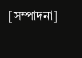[সম্পাদনা]